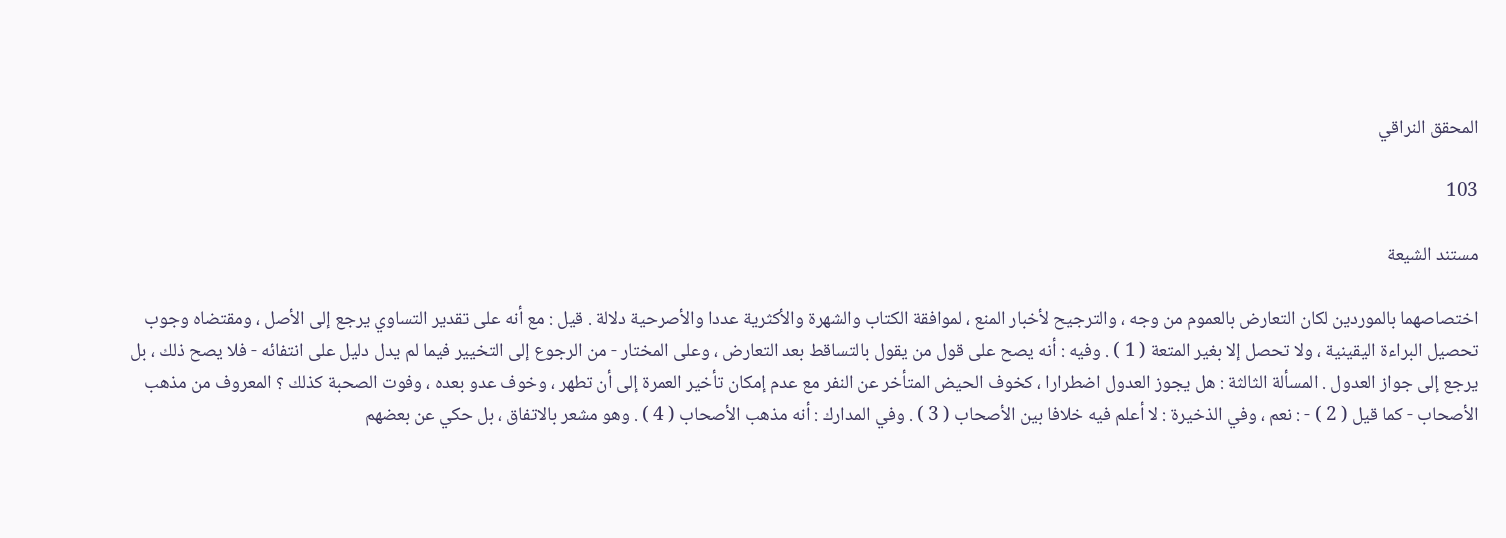المحقق النراقي

103

مستند الشيعة

اختصاصهما بالموردين لكان التعارض بالعموم من وجه ، والترجيح لأخبار المنع ، لموافقة الكتاب والشهرة والأكثرية عددا والأصرحية دلالة . قيل : مع أنه على تقدير التساوي يرجع إلى الأصل ، ومقتضاه وجوب تحصيل البراءة اليقينية ، ولا تحصل إلا بغير المتعة ( 1 ) . وفيه : أنه يصح على قول من يقول بالتساقط بعد التعارض ، وعلى المختار - من الرجوع إلى التخيير فيما لم يدل دليل على انتفائه - فلا يصح ذلك ، بل يرجع إلى جواز العدول . المسألة الثالثة : هل يجوز العدول اضطرارا ، كخوف الحيض المتأخر عن النفر مع عدم إمكان تأخير العمرة إلى أن تطهر ، وخوف عدو بعده ، وفوت الصحبة كذلك ؟ المعروف من مذهب الأصحاب - كما قيل ( 2 ) - : نعم ، وفي الذخيرة : لا أعلم فيه خلافا بين الأصحاب ( 3 ) . وفي المدارك : أنه مذهب الأصحاب ( 4 ) . وهو مشعر بالاتفاق ، بل حكي عن بعضهم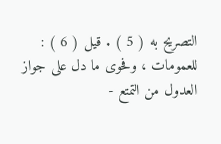التصريح به ( 5 ) . قيل ( 6 ) : للعمومات ، وفحوى ما دل على جواز العدول من التمتع -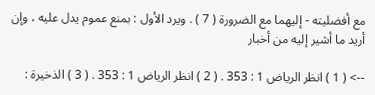مع أفضليته - إليهما مع الضرورة ( 7 ) . ويرد الأول : بمنع عموم يدل عليه ، وإن أريد ما أشير إليه من أخبار

--> ( 1 ) انظر الرياض 1 : 353 . ( 2 ) انظر الرياض 1 : 353 . ( 3 ) الذخيرة :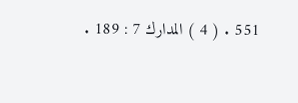551 . ( 4 ) المدارك 7 : 189 .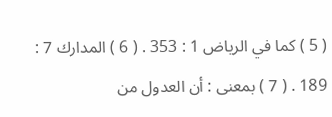( 5 ) كما في الرياض 1 : 353 . ( 6 ) المدارك 7 : 189 . ( 7 ) بمعنى : أن العدول من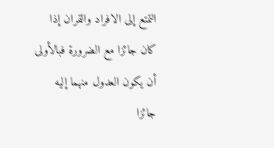التمتع إلى الافراد والقران إذا كان جائزا مع الضرورة فبالأولى أن يكون العدول منهما إليه جائزا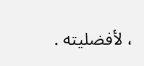، لأفضليته .